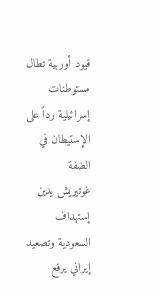قيود أوربية تطال مستوطنات إسرائيلية رداً على الإستيطان في الضفة
غوتيريش يدين إستهداف السعودية وتصعيد إيراني يرفع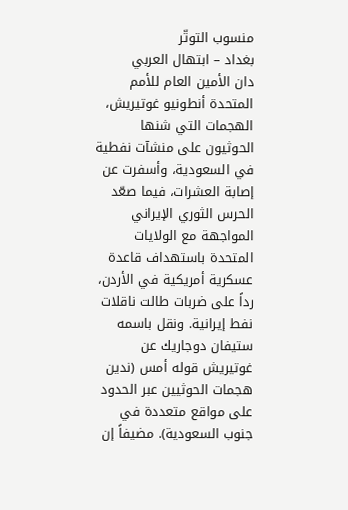منسوب التوتّر
بغداد – ابتهال العربي
دان الأمين العام للأمم المتحدة أنطونيو غوتيريش، الهجمات التي شنها الحوثيون على منشآت نفطية في السعودية، وأسفرت عن إصابة العشرات، فيما صعّد الحرس الثوري الإيراني المواجهة مع الولايات المتحدة باستهداف قاعدة عسكرية أمريكية في الأردن، رداً على ضربات طالت ناقلات نفط إيرانية. ونقل باسمه ستيفان دوجاريك عن غوتيريش قوله أمس (ندين هجمات الحوثيين عبر الحدود على مواقع متعددة في جنوب السعودية). مضيفاً إن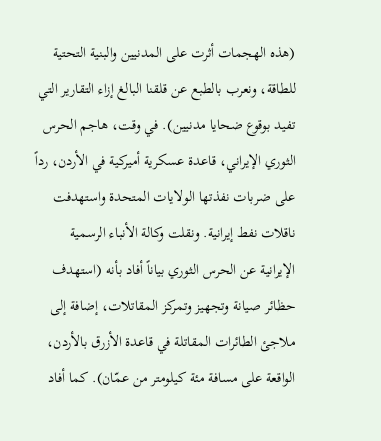(هذه الهجمات أثرت على المدنيين والبنية التحتية للطاقة، ونعرب بالطبع عن قلقنا البالغ إزاء التقارير التي تفيد بوقوع ضحايا مدنيين). في وقت، هاجم الحرس الثوري الإيراني، قاعدة عسكرية أميركية في الأردن، رداً على ضربات نفذتها الولايات المتحدة واستهدفت ناقلات نفط إيرانية. ونقلت وكالة الأنباء الرسمية الإيرانية عن الحرس الثوري بياناً أفاد بأنه (استهدف حظائر صيانة وتجهيز وتمركز المقاتلات، إضافة إلى ملاجئ الطائرات المقاتلة في قاعدة الأزرق بالأردن، الواقعة على مسافة مئة كيلومتر من عمّان). كما أفاد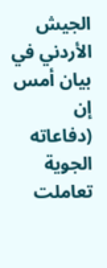الجيش الأردني في بيان أمس إن (دفاعاته الجوية تعاملت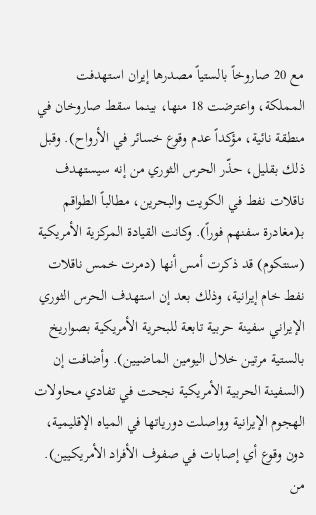مع 20 صاروخاً بالستياً مصدرها إيران استهدفت المملكة، واعترضت 18 منها، بينما سقط صاروخان في منطقة نائية، مؤكداً عدم وقوع خسائر في الأرواح). وقبل ذلك بقليل، حذّر الحرس الثوري من إنه سيستهدف ناقلات نفط في الكويت والبحرين، مطالباً الطواقم بـ(مغادرة سفنهم فوراً). وكانت القيادة المركزية الأمريكية (سنتكوم) قد ذكرت أمس أنها (دمرت خمس ناقلات نفط خام إيرانية، وذلك بعد إن استهدف الحرس الثوري الإيراني سفينة حربية تابعة للبحرية الأمريكية بصواريخ بالستية مرتين خلال اليومين الماضيين). وأضافت إن (السفينة الحربية الأمريكية نجحت في تفادي محاولات الهجوم الإيرانية وواصلت دورياتها في المياه الإقليمية، دون وقوع أي إصابات في صفوف الأفراد الأمريكيين). من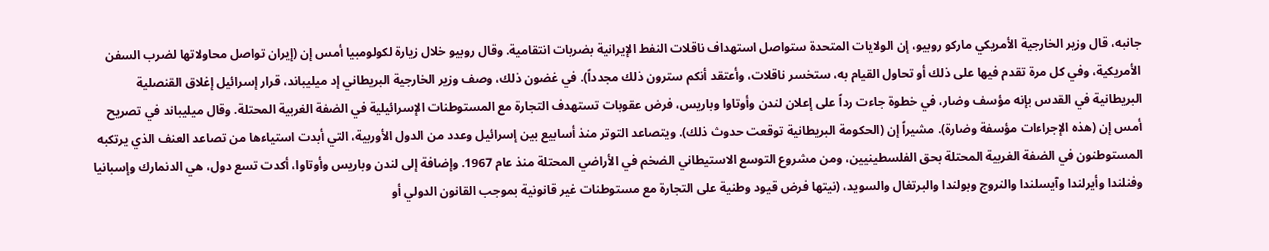جانبه، قال وزير الخارجية الأمريكي ماركو روبيو، إن الولايات المتحدة ستواصل استهداف ناقلات النفط الإيرانية بضربات انتقامية. وقال روبيو خلال زيارة لكولومبيا أمس إن (إيران تواصل محاولاتها لضرب السفن الأمريكية، وفي كل مرة تقدم فيها على ذلك أو تحاول القيام به، ستخسر ناقلات، وأعتقد أنكم سترون ذلك مجدداً). في غضون ذلك، وصف وزير الخارجية البريطاني إد ميليباند، قرار إسرائيل إغلاق القنصلية البريطانية في القدس بإنه مؤسف وضار، في خطوة جاءت رداً على إعلان لندن وأوتاوا وباريس، فرض عقوبات تستهدف التجارة مع المستوطنات الإسرائيلية في الضفة الغربية المحتلة. وقال ميليباند في تصريح أمس إن (هذه الإجراءات مؤسفة وضارة). مشيراً إن (الحكومة البريطانية توقعت حدوث ذلك). ويتصاعد التوتر منذ أسابيع بين إسرائيل وعدد من الدول الأوربية، التي أبدت استياءها من تصاعد العنف الذي يرتكبه المستوطنون في الضفة الغربية المحتلة بحق الفلسطينيين، ومن مشروع التوسع الاستيطاني الضخم في الأراضي المحتلة منذ عام 1967. وإضافة إلى لندن وباريس وأوتاوا، أكدت تسع دول، هي الدنمارك وإسبانيا وفنلندا وأيرلندا وآيسلندا والنروج وبولندا والبرتغال والسويد، (نيتها فرض قيود وطنية على التجارة مع مستوطنات غير قانونية بموجب القانون الدولي أو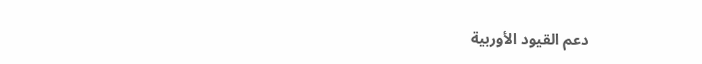دعم القيود الأوربية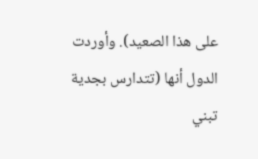على هذا الصعيد). وأوردت الدول أنها (تتدارس بجدية تبني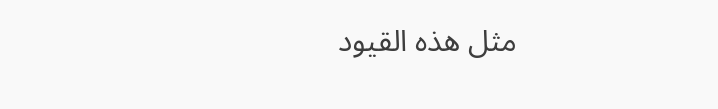مثل هذه القيود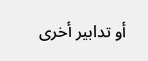أو تدابير أخرى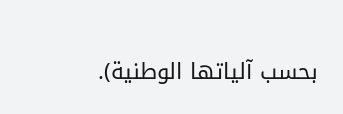بحسب آلياتها الوطنية).